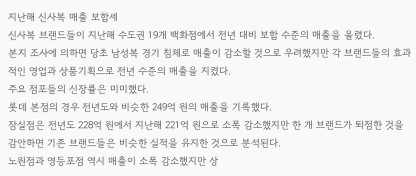지난해 신사복 매출 보합세
신사복 브랜드들이 지난해 수도권 19개 백화점에서 전년 대비 보합 수준의 매출을 올렸다.
본지 조사에 의하면 당초 남성복 경기 침체로 매출이 감소할 것으로 우려했지만 각 브랜드들의 효과적인 영업과 상품기획으로 전년 수준의 매출을 지켰다.
주요 점포들의 신장률은 미미했다.
롯데 본점의 경우 전년도와 비슷한 249억 원의 매출을 기록했다.
잠실점은 전년도 228억 원에서 지난해 221억 원으로 소폭 감소했지만 한 개 브랜드가 퇴점한 것을 감안하면 기존 브랜드들은 비슷한 실적을 유지한 것으로 분석된다.
노원점과 영등포점 역시 매출이 소폭 감소했지만 상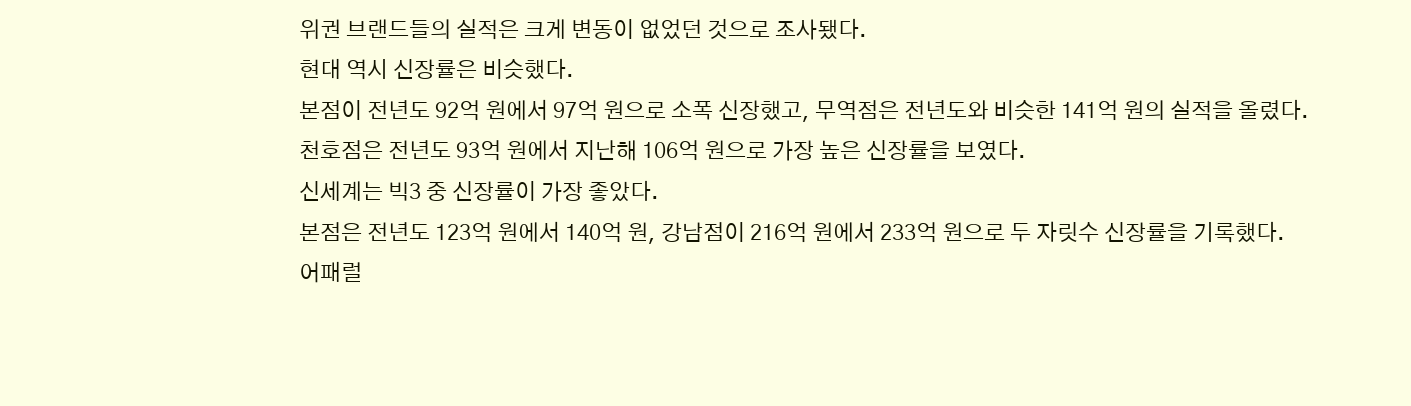위권 브랜드들의 실적은 크게 변동이 없었던 것으로 조사됐다.
현대 역시 신장률은 비슷했다.
본점이 전년도 92억 원에서 97억 원으로 소폭 신장했고, 무역점은 전년도와 비슷한 141억 원의 실적을 올렸다.
천호점은 전년도 93억 원에서 지난해 106억 원으로 가장 높은 신장률을 보였다.
신세계는 빅3 중 신장률이 가장 좋았다.
본점은 전년도 123억 원에서 140억 원, 강남점이 216억 원에서 233억 원으로 두 자릿수 신장률을 기록했다.
어패럴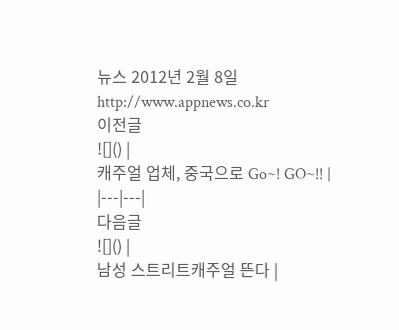뉴스 2012년 2월 8일 http://www.appnews.co.kr
이전글
![]() |
캐주얼 업체, 중국으로 Go~! GO~!! |
|---|---|
다음글
![]() |
남성 스트리트캐주얼 뜬다 |